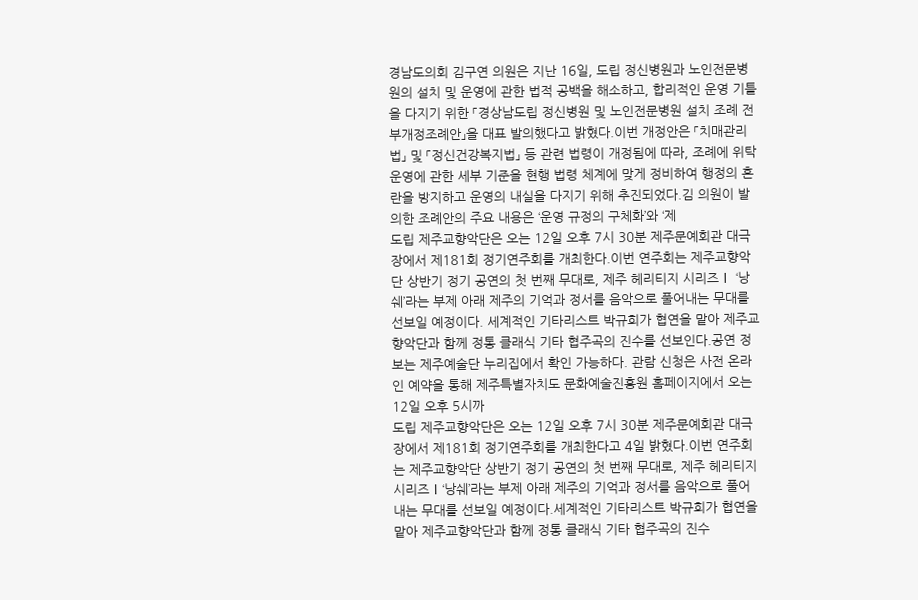경남도의회 김구연 의원은 지난 16일, 도립 정신병원과 노인전문병원의 설치 및 운영에 관한 법적 공백을 해소하고, 합리적인 운영 기틀을 다지기 위한 「경상남도립 정신병원 및 노인전문병원 설치 조례 전부개정조례안」을 대표 발의했다고 밝혔다.이번 개정안은 「치매관리법」 및 「정신건강복지법」 등 관련 법령이 개정됨에 따라, 조례에 위탁 운영에 관한 세부 기준을 현행 법령 체계에 맞게 정비하여 행정의 혼란을 방지하고 운영의 내실을 다지기 위해 추진되었다.김 의원이 발의한 조례안의 주요 내용은 ‘운영 규정의 구체화’와 ‘제
도립 제주교향악단은 오는 12일 오후 7시 30분 제주문예회관 대극장에서 제181회 정기연주회를 개최한다.이번 연주회는 제주교향악단 상반기 정기 공연의 첫 번째 무대로, 제주 헤리티지 시리즈Ⅰ ‘낭쉐’라는 부제 아래 제주의 기억과 정서를 음악으로 풀어내는 무대를 선보일 예정이다. 세계적인 기타리스트 박규희가 협연을 맡아 제주교향악단과 함께 정통 클래식 기타 협주곡의 진수를 선보인다.공연 정보는 제주예술단 누리집에서 확인 가능하다. 관람 신청은 사전 온라인 예약을 통해 제주특별자치도 문화예술진흥원 홈페이지에서 오는 12일 오후 5시까
도립 제주교향악단은 오는 12일 오후 7시 30분 제주문예회관 대극장에서 제181회 정기연주회를 개최한다고 4일 밝혔다.이번 연주회는 제주교향악단 상반기 정기 공연의 첫 번째 무대로, 제주 헤리티지 시리즈Ⅰ‘낭쉐’라는 부제 아래 제주의 기억과 정서를 음악으로 풀어내는 무대를 선보일 예정이다.세계적인 기타리스트 박규희가 협연을 맡아 제주교향악단과 함께 정통 클래식 기타 협주곡의 진수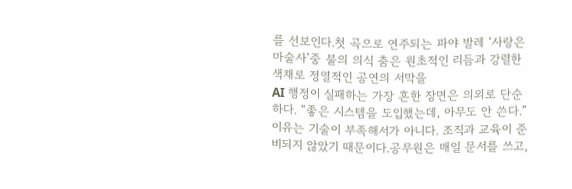를 선보인다.첫 곡으로 연주되는 파야 발레 ‘사랑은 마술사’중 불의 의식 춤은 원초적인 리듬과 강렬한 색채로 정열적인 공연의 서막을
AI 행정이 실패하는 가장 흔한 장면은 의외로 단순하다. “좋은 시스템을 도입했는데, 아무도 안 쓴다.” 이유는 기술이 부족해서가 아니다. 조직과 교육이 준비되지 않았기 때문이다.공무원은 매일 문서를 쓰고,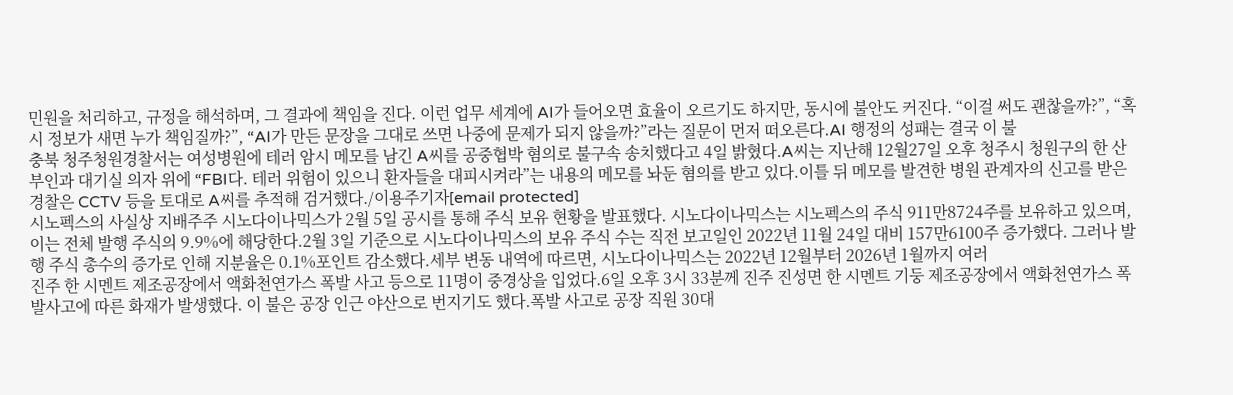민원을 처리하고, 규정을 해석하며, 그 결과에 책임을 진다. 이런 업무 세계에 AI가 들어오면 효율이 오르기도 하지만, 동시에 불안도 커진다. “이걸 써도 괜찮을까?”, “혹시 정보가 새면 누가 책임질까?”, “AI가 만든 문장을 그대로 쓰면 나중에 문제가 되지 않을까?”라는 질문이 먼저 떠오른다.AI 행정의 성패는 결국 이 불
충북 청주청원경찰서는 여성병원에 테러 암시 메모를 남긴 A씨를 공중협박 혐의로 불구속 송치했다고 4일 밝혔다.A씨는 지난해 12월27일 오후 청주시 청원구의 한 산부인과 대기실 의자 위에 “FBI다. 테러 위험이 있으니 환자들을 대피시켜라”는 내용의 메모를 놔둔 혐의를 받고 있다.이틀 뒤 메모를 발견한 병원 관계자의 신고를 받은 경찰은 CCTV 등을 토대로 A씨를 추적해 검거했다./이용주기자[email protected]
시노펙스의 사실상 지배주주 시노다이나믹스가 2월 5일 공시를 통해 주식 보유 현황을 발표했다. 시노다이나믹스는 시노펙스의 주식 911만8724주를 보유하고 있으며, 이는 전체 발행 주식의 9.9%에 해당한다.2월 3일 기준으로 시노다이나믹스의 보유 주식 수는 직전 보고일인 2022년 11월 24일 대비 157만6100주 증가했다. 그러나 발행 주식 총수의 증가로 인해 지분율은 0.1%포인트 감소했다.세부 변동 내역에 따르면, 시노다이나믹스는 2022년 12월부터 2026년 1월까지 여러
진주 한 시멘트 제조공장에서 액화천연가스 폭발 사고 등으로 11명이 중경상을 입었다.6일 오후 3시 33분께 진주 진성면 한 시멘트 기둥 제조공장에서 액화천연가스 폭발사고에 따른 화재가 발생했다. 이 불은 공장 인근 야산으로 번지기도 했다.폭발 사고로 공장 직원 30대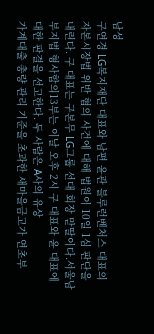남성
구연경 LG복지재단 대표와 남편 윤관 블루런벤처스 대표의 자본시장법 위반 혐의 사건에 대해 법원이 10일 1심 판단을 내린다. 구 대표는 구본무 LG그룹 선대 회장 맏딸이다.서울남부지법 형사합의13부는 이날 오후 2시 구 대표와 윤 대표에 대한 판결을 선고한다. 두 사람은 A사의 유상
가계대출 총량 관리 기준을 초과한 새마을금고가 연초부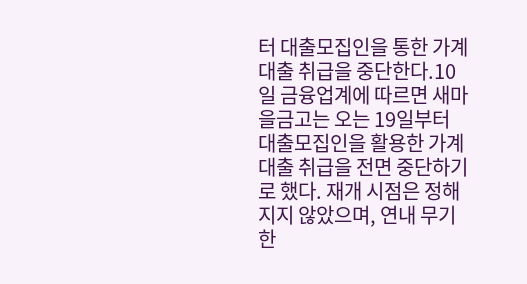터 대출모집인을 통한 가계대출 취급을 중단한다.10일 금융업계에 따르면 새마을금고는 오는 19일부터 대출모집인을 활용한 가계대출 취급을 전면 중단하기로 했다. 재개 시점은 정해지지 않았으며, 연내 무기한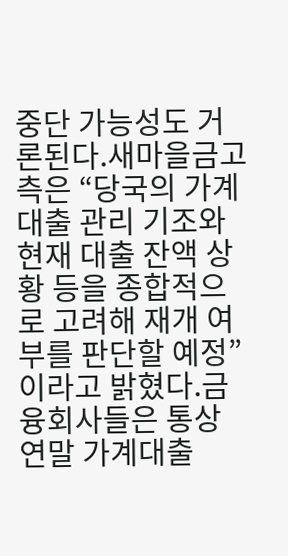중단 가능성도 거론된다.새마을금고 측은 “당국의 가계대출 관리 기조와 현재 대출 잔액 상황 등을 종합적으로 고려해 재개 여부를 판단할 예정”이라고 밝혔다.금융회사들은 통상 연말 가계대출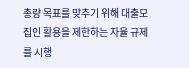총량 목표를 맞추기 위해 대출모집인 활용을 제한하는 자율 규제를 시행